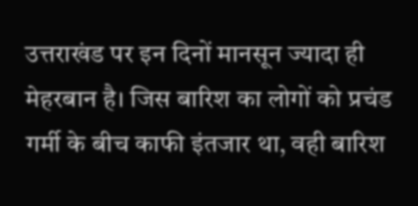उत्तराखंड पर इन दिनों मानसून ज्यादा ही मेहरबान है। जिस बारिश का लोगों को प्रचंड गर्मी के बीच काफी इंतजार था, वही बारिश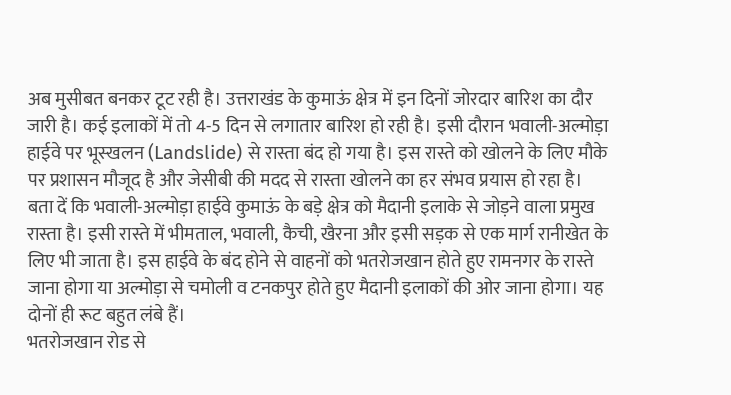अब मुसीबत बनकर टूट रही है। उत्तराखंड के कुमाऊं क्षेत्र में इन दिनों जोरदार बारिश का दौर जारी है। कई इलाकों में तो 4-5 दिन से लगातार बारिश हो रही है। इसी दौरान भवाली-अल्मोड़ा हाईवे पर भूस्खलन (Landslide) से रास्ता बंद हो गया है। इस रास्ते को खोलने के लिए मौके पर प्रशासन मौजूद है और जेसीबी की मदद से रास्ता खोलने का हर संभव प्रयास हो रहा है।
बता दें कि भवाली-अल्मोड़ा हाईवे कुमाऊं के बड़े क्षेत्र को मैदानी इलाके से जोड़ने वाला प्रमुख रास्ता है। इसी रास्ते में भीमताल, भवाली, कैची, खैरना और इसी सड़क से एक मार्ग रानीखेत के लिए भी जाता है। इस हाईवे के बंद होने से वाहनों को भतरोजखान होते हुए रामनगर के रास्ते जाना होगा या अल्मोड़ा से चमोली व टनकपुर होते हुए मैदानी इलाकों की ओर जाना होगा। यह दोनों ही रूट बहुत लंबे हैं।
भतरोजखान रोड से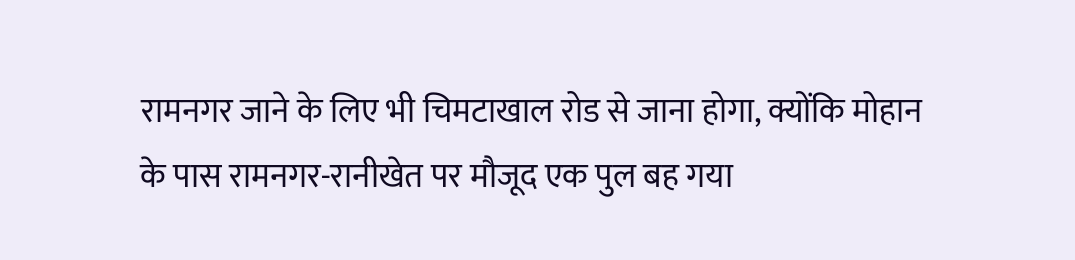रामनगर जाने के लिए भी चिमटाखाल रोड से जाना होगा, क्योंकि मोहान के पास रामनगर-रानीखेत पर मौजूद एक पुल बह गया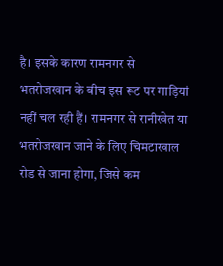है। इसके कारण रामनगर से भतरोजखान के बीच इस रूट पर गाड़ियां नहीं चल रही हैं। रामनगर से रानीखेत या भतरोजखान जाने के लिए चिमटाखाल रोड से जाना होगा, जिसे कम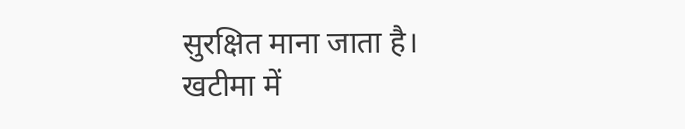सुरक्षित माना जाता है।
खटीमा में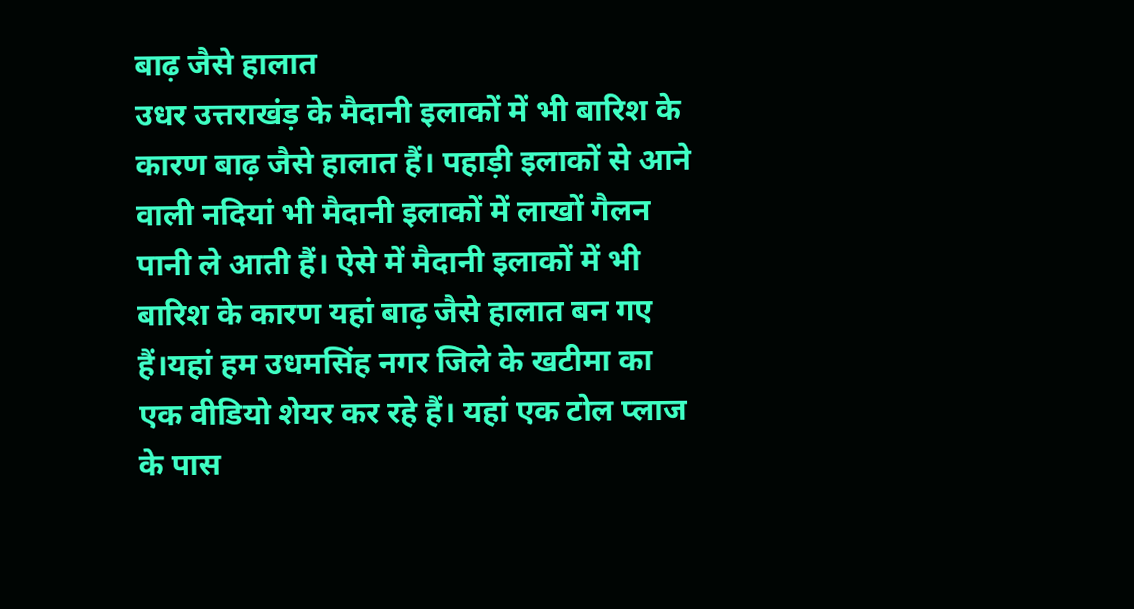बाढ़ जैसे हालात
उधर उत्तराखंड़ के मैदानी इलाकों में भी बारिश के कारण बाढ़ जैसे हालात हैं। पहाड़ी इलाकों से आने वाली नदियां भी मैदानी इलाकों में लाखों गैलन पानी ले आती हैं। ऐसे में मैदानी इलाकों में भी बारिश के कारण यहां बाढ़ जैसे हालात बन गए हैं।यहां हम उधमसिंह नगर जिले के खटीमा का एक वीडियो शेयर कर रहे हैं। यहां एक टोल प्लाज के पास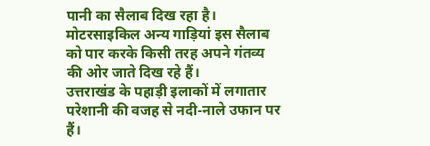पानी का सैलाब दिख रहा है। मोटरसाइकिल अन्य गाड़ियां इस सैलाब को पार करके किसी तरह अपने गंतव्य की ओर जाते दिख रहे हैं।
उत्तराखंड के पहाड़ी इलाकों में लगातार परेशानी की वजह से नदी-नाले उफान पर हैं।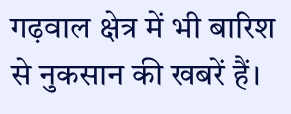गढ़वाल क्षेत्र में भी बारिश से नुकसान की खबरें हैं।